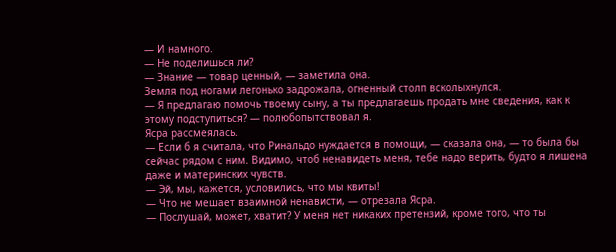— И намного.
— Не поделишься ли?
— Знание — товар ценный, — заметила она.
Земля под ногами легонько задрожала, огненный столп всколыхнулся.
— Я предлагаю помочь твоему сыну, а ты предлагаешь продать мне сведения, как к этому подступиться? — полюбопытствовал я.
Ясра рассмеялась.
— Если б я считала, что Ринальдо нуждается в помощи, — сказала она, — то была бы сейчас рядом с ним. Видимо, чтоб ненавидеть меня, тебе надо верить, будто я лишена даже и материнских чувств.
— Эй, мы, кажется, условились, что мы квиты!
— Что не мешает взаимной ненависти, — отрезала Ясра.
— Послушай, может, хватит? У меня нет никаких претензий, кроме того, что ты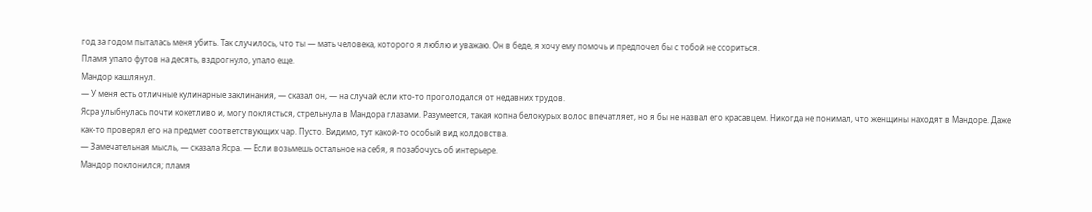год за годом пыталась меня убить. Так случилось, что ты — мать человека, которого я люблю и уважаю. Он в беде, я хочу ему помочь и предпочел бы с тобой не ссориться.
Пламя упало футов на десять, вздрогнуло, упало еще.
Мандор кашлянул.
— У меня есть отличные кулинарные заклинания, — сказал он, — на случай если кто-то проголодался от недавних трудов.
Ясра улыбнулась почти кокетливо и, могу поклясться, стрельнула в Мандора глазами. Разумеется, такая копна белокурых волос впечатляет, но я бы не назвал его красавцем. Никогда не понимал, что женщины находят в Мандоре. Даже как-то проверял его на предмет соответствующих чар. Пусто. Видимо, тут какой-то особый вид колдовства.
— Замечательная мысль, — сказала Ясра. — Если возьмешь остальное на себя, я позабочусь об интерьере.
Мандор поклонился; пламя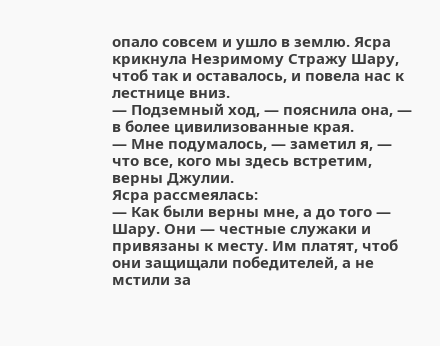опало совсем и ушло в землю. Ясра крикнула Незримому Стражу Шару, чтоб так и оставалось, и повела нас к лестнице вниз.
— Подземный ход, — пояснила она, — в более цивилизованные края.
— Мне подумалось, — заметил я, — что все, кого мы здесь встретим, верны Джулии.
Ясра рассмеялась:
— Как были верны мне, а до того — Шару. Они — честные служаки и привязаны к месту. Им платят, чтоб они защищали победителей, а не мстили за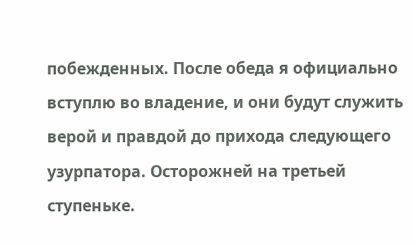побежденных. После обеда я официально вступлю во владение, и они будут служить верой и правдой до прихода следующего узурпатора. Осторожней на третьей ступеньке.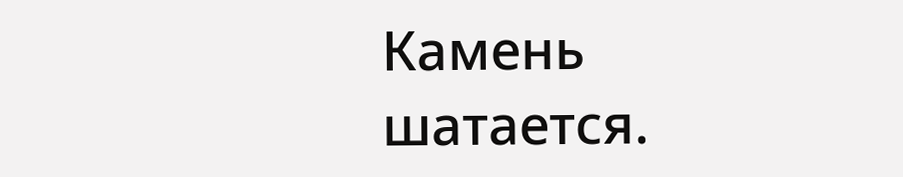Камень шатается.